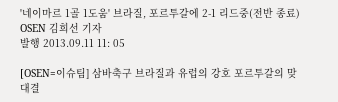'네이마르 1골 1도움' 브라질, 포르투갈에 2-1 리드중(전반 종료)
OSEN 김희선 기자
발행 2013.09.11 11: 05

[OSEN=이슈팀] 삼바축구 브라질과 유럽의 강호 포르투갈의 맞대결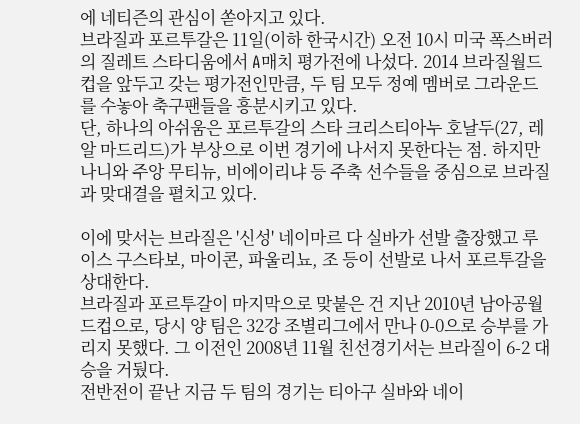에 네티즌의 관심이 쏟아지고 있다.
브라질과 포르투갈은 11일(이하 한국시간) 오전 10시 미국 폭스버러의 질레트 스타디움에서 A매치 평가전에 나섰다. 2014 브라질월드컵을 앞두고 갖는 평가전인만큼, 두 팀 모두 정예 멤버로 그라운드를 수놓아 축구팬들을 흥분시키고 있다.
단, 하나의 아쉬움은 포르투갈의 스타 크리스티아누 호날두(27, 레알 마드리드)가 부상으로 이번 경기에 나서지 못한다는 점. 하지만 나니와 주앙 무티뉴, 비에이리냐 등 주축 선수들을 중심으로 브라질과 맞대결을 펼치고 있다.

이에 맞서는 브라질은 '신성' 네이마르 다 실바가 선발 출장했고 루이스 구스타보, 마이콘, 파울리뇨, 조 등이 선발로 나서 포르투갈을 상대한다.
브라질과 포르투갈이 마지막으로 맞붙은 건 지난 2010년 남아공월드컵으로, 당시 양 팀은 32강 조별리그에서 만나 0-0으로 승부를 가리지 못했다. 그 이전인 2008년 11월 친선경기서는 브라질이 6-2 대승을 거뒀다.
전반전이 끝난 지금 두 팀의 경기는 티아구 실바와 네이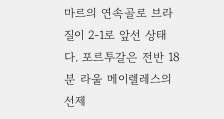마르의 연속골로 브라질이 2-1로 앞선 상태다. 포르투갈은 전반 18분 라울 메이렐레스의 선제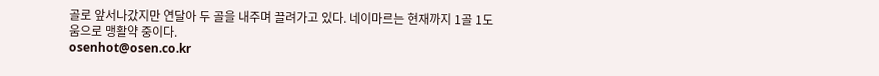골로 앞서나갔지만 연달아 두 골을 내주며 끌려가고 있다. 네이마르는 현재까지 1골 1도움으로 맹활약 중이다.
osenhot@osen.co.kr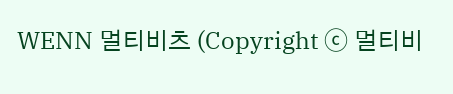WENN 멀티비츠 (Copyright ⓒ 멀티비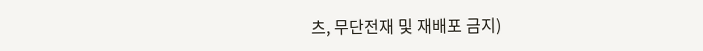츠, 무단전재 및 재배포 금지)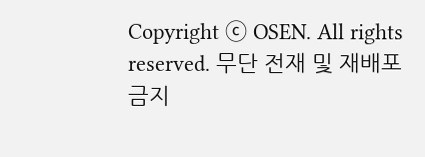Copyright ⓒ OSEN. All rights reserved. 무단 전재 및 재배포 금지